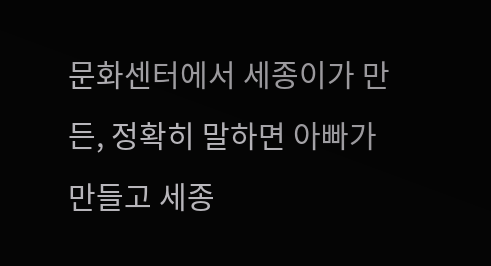문화센터에서 세종이가 만든, 정확히 말하면 아빠가 만들고 세종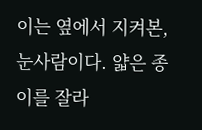이는 옆에서 지켜본, 눈사람이다. 얇은 종이를 잘라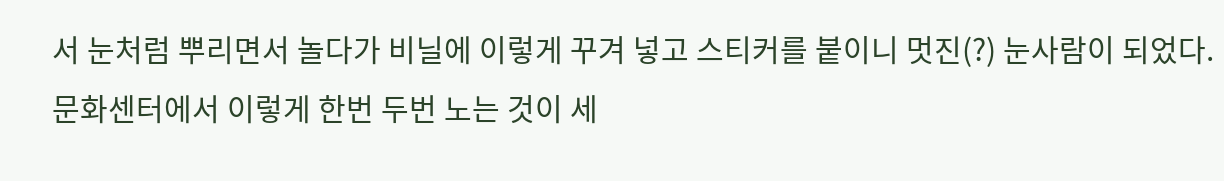서 눈처럼 뿌리면서 놀다가 비닐에 이렇게 꾸겨 넣고 스티커를 붙이니 멋진(?) 눈사람이 되었다. 문화센터에서 이렇게 한번 두번 노는 것이 세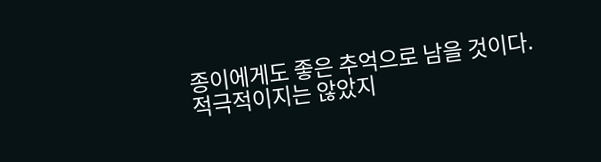종이에게도 좋은 추억으로 남을 것이다. 적극적이지는 않았지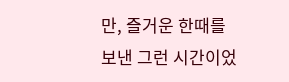만, 즐거운 한때를 보낸 그런 시간이었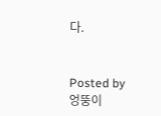다.


Posted by 엉뚱이